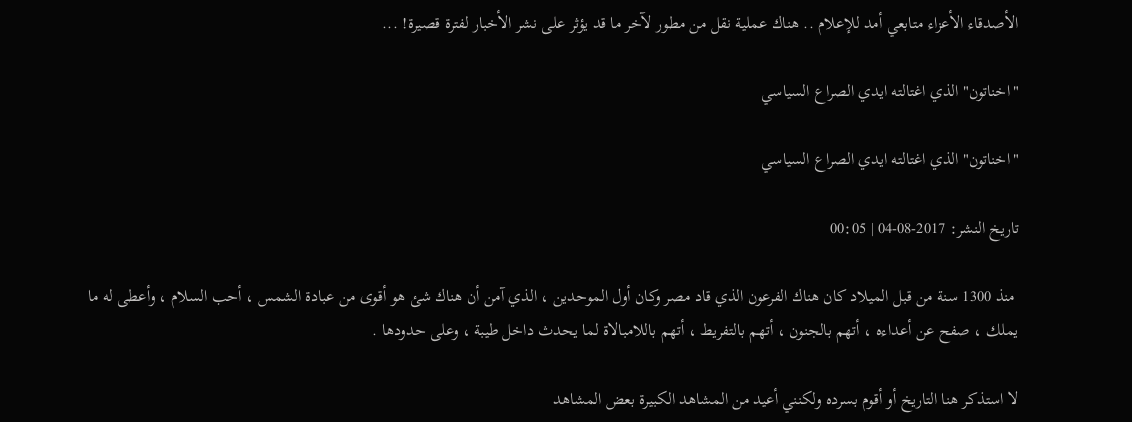الأصدقاء الأعزاء متابعي أمد للإعلام .. هناك عملية نقل من مطور لآخر ما قد يؤثر على نشر الأخبار لفترة قصيرة! ...

"اخناتون" الذي اغتالته ايدي الصراع السياسي

"اخناتون" الذي اغتالته ايدي الصراع السياسي

تاريخ النشر: 2017-08-04 | 00:05

 منذ 1300 سنة من قبل الميلاد كان هناك الفرعون الذي قاد مصر وكان أول الموحدين ، الذي آمن أن هناك شئ هو أقوى من عبادة الشمس ، أحب السلام ، وأعطى له ما يملك ، صفح عن أعداءه ، أتهم بالجنون ، أتهم بالتفريط ، أتهم باللامبالاة لما يحدث داخل طيبة ، وعلى حدودها .

لا استذكر هنا التاريخ أو أقوم بسرده ولكنني أعيد من المشاهد الكبيرة بعض المشاهد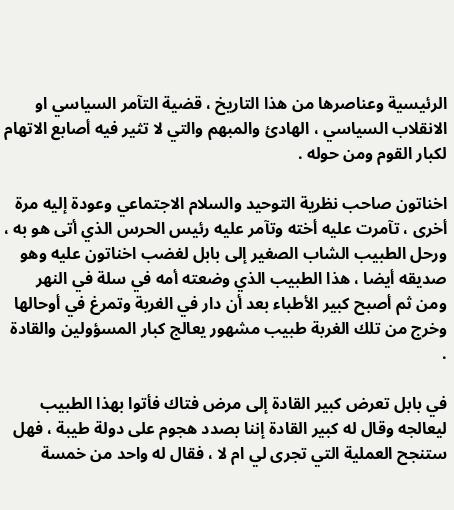الرئيسية وعناصرها من هذا التاريخ ، قضية التآمر السياسي او الانقلاب السياسي ، الهادئ والمبهم والتي لا تثير فيه أصابع الاتهام لكبار القوم ومن حوله .

اخناتون صاحب نظرية التوحيد والسلام الاجتماعي وعودة إليه مرة أخرى ، تآمرت عليه أخته وتآمر عليه رئيس الحرس الذي أتى هو به ، ورحل الطبيب الشاب الصغير إلى بابل لغضب اخناتون عليه وهو صديقه أيضا ، هذا الطبيب الذي وضعته أمه في سلة في النهر ومن ثم أصبح كبير الأطباء بعد أن دار في الغربة وتمرغ في أوحالها وخرج من تلك الغربة طبيب مشهور يعالج كبار المسؤولين والقادة .

في بابل تعرض كبير القادة إلى مرض فتاك فأتوا بهذا الطبيب ليعالجه وقال له كبير القادة إننا بصدد هجوم على دولة طيبة ، فهل ستنجح العملية التي تجرى لي ام لا ، فقال له واحد من خمسة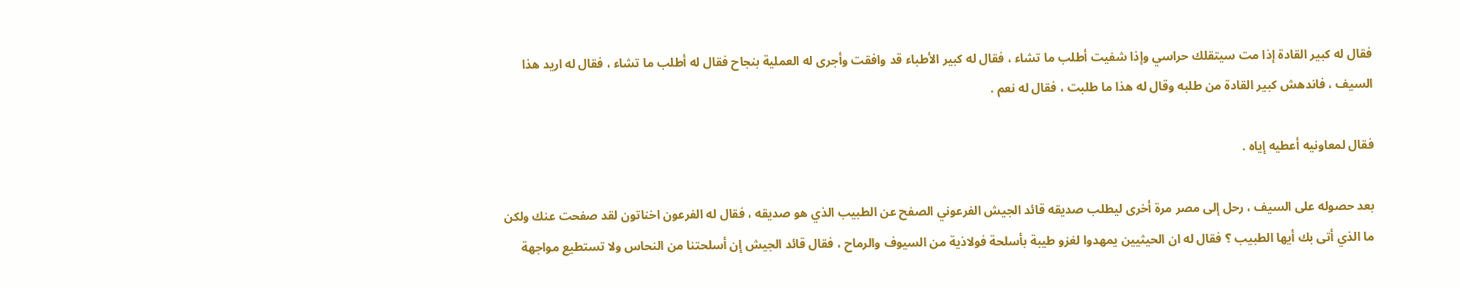فقال له كبير القادة إذا مت سيتقلك حراسي وإذا شفيت أطلب ما تشاء ، فقال له كبير الأطباء قد وافقت وأجرى له العملية بنجاح فقال له أطلب ما تشاء ، فقال له اريد هذا السيف ، فاندهش كبير القادة من طلبه وقال له هذا ما طلبت ، فقال له نعم .

فقال لمعاونيه أعطيه إياه .

بعد حصوله على السيف ، رحل إلى مصر مرة أخرى ليطلب صديقه قائد الجيش الفرعوني الصفح عن الطبيب الذي هو صديقه ، فقال له الفرعون اخناتون لقد صفحت عنك ولكن ما الذي أتى بك أيها الطبيب ؟ فقال له ان الحيثيين يمهدوا لغزو طيبة بأسلحة فولاذية من السيوف والرماح ، فقال قائد الجيش إن أسلحتنا من النحاس ولا تستطيع مواجهة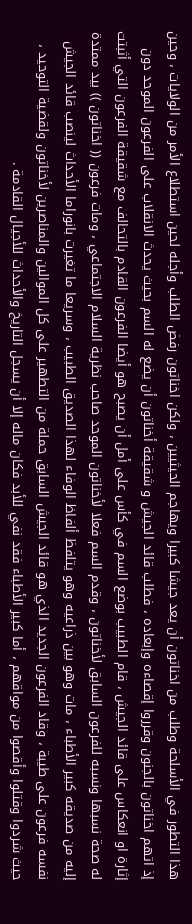هذا التطور في الأسلحة وطلب من اخناتون أن يعد جيشا كبيرا ويهاجم الحيثيين ، ولكن اخناتون رفض الطلب وأجله لحين استطلاع الأمر من الولايات ، وحين إذ اتهم اخناتون بالجنون وقرروا إقصاءه وإبعاده ، فطلب قائد الجيش و شقيقة أخناتون أن يضع له السم بحيث يحدث الانقلاب على الفرعون الموحد دون إثارة او انعكاس على قائد الجيش ، قام الطبيب بوضع السم في كأس على أمل أن يصبح هو أيضا الفرعون القادم بالتحالف مع شقيقة الفرعون التي أثبتت له صحة نسبها ونسبه للفرعون السابق لأخناتون ، وقدم السم فعلا لأخناتون الموحد صاحب نظرية السلام الاجتماعي ، ومات فرعون (( اخناتون )) بيد ممتدة إليه من صديقه كبير الأطباء ، مات وهو بين ذراعيه وهو يتلفظ ألفاظ الوفاء لهذا الصديق الطبيب ، وسريعا ما تغيرت بانوراما الأحداث لينصب قائد الجيش نفسه فرعون على طيبة ، وقاد الفرعون الجديد الذي هو قائد الجيش السابق حملة من التطهير على كل الموالين والمناصرين لأخناتون ولقضية التوحيد ، حيث شردوا وقتلوا وأقصوا من مواقهم ، أما كبير الأطباء فقد نفي للأبد فكان ماله إلا أن يسجل التاريخ والأحداث للأجيال القادمة .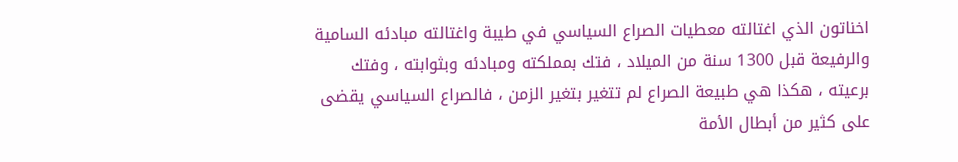اخناتون الذي اغتالته معطيات الصراع السياسي في طيبة واغتالته مبادئه السامية والرفيعة قبل 1300 سنة من الميلاد ، فتك بمملكته ومبادئه وبثوابته ، وفتك برعيته ، هكذا هي طبيعة الصراع لم تتغير بتغير الزمن ، فالصراع السياسي يقضى على كثير من أبطال الأمة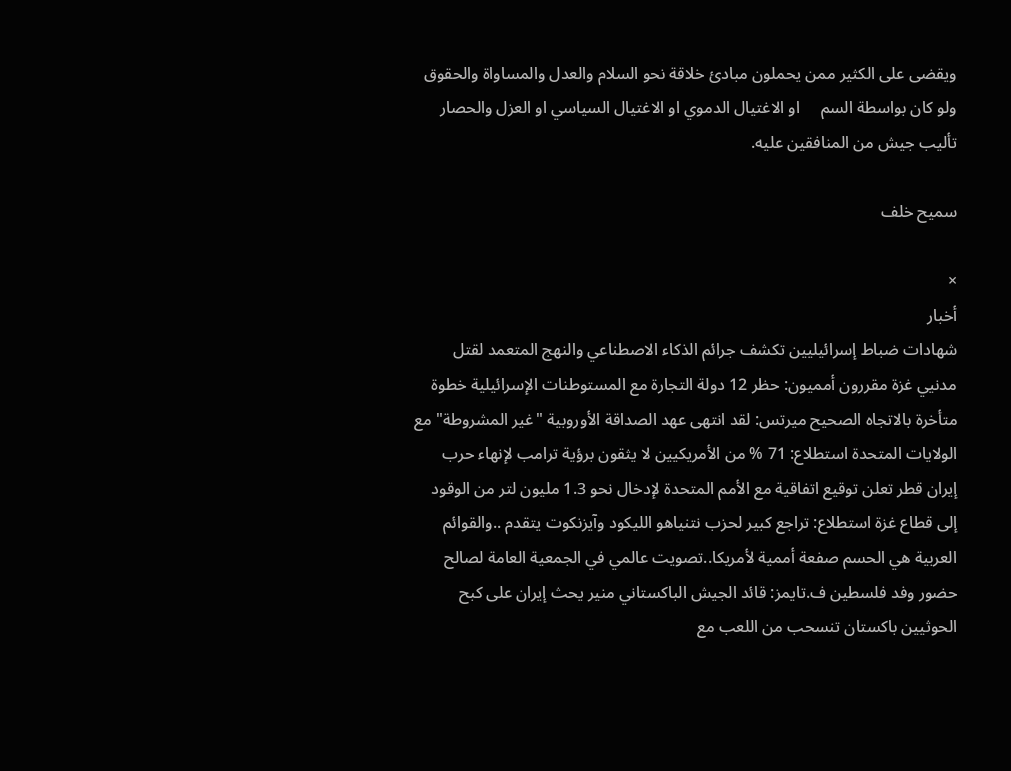ويقضى على الكثير ممن يحملون مبادئ خلاقة نحو السلام والعدل والمساواة والحقوق ولو كان بواسطة السم     او الاغتيال الدموي او الاغتيال السياسي او العزل والحصار  تأليب جيش من المنافقين عليه.

سميح خلف

×
أخبار
شهادات ضباط إسرائيليين تكشف جرائم الذكاء الاصطناعي والنهج المتعمد لقتل مدنيي غزة مقررون أمميون: حظر 12 دولة التجارة مع المستوطنات الإسرائيلية خطوة متأخرة بالاتجاه الصحيح ميرتس: لقد انتهى عهد الصداقة الأوروبية "غير المشروطة" مع الولايات المتحدة استطلاع: 71 % من الأمريكيين لا يثقون برؤية ترامب لإنهاء حرب إيران قطر تعلن توقيع اتفاقية مع الأمم المتحدة لإدخال نحو 1.3 مليون لتر من الوقود إلى قطاع غزة استطلاع: تراجع كبير لحزب نتنياهو الليكود وآيزنكوت يتقدم ..والقوائم العربية هي الحسم صفعة أممية لأمريكا..تصويت عالمي في الجمعية العامة لصالح حضور وفد فلسطين ف.تايمز: قائد الجيش الباكستاني منير يحث إيران على كبح الحوثيين باكستان تنسحب من اللعب مع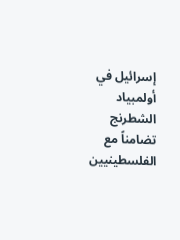إسرائيل في أولمبياد الشطرنج  تضامناً مع الفلسطينيين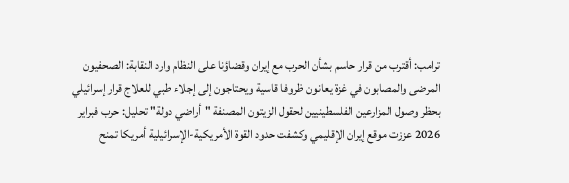ترامب: أقترب من قرار حاسم بشأن الحرب مع إيران وقضاؤنا على النظام وارد النقابة: الصحفيون المرضى والمصابون في غزة يعانون ظروفا قاسية ويحتاجون إلى إجلاء طبي للعلاج قرار إسرائيلي بحظر وصول المزارعين الفلسطينيين لحقول الزيتون المصنفة "أراضي دولة" تحليل: حرب فبراير 2026 عززت موقع إيران الإقليمي وكشفت حدود القوة الأمريكية-الإسرائيلية أمريكا تمنح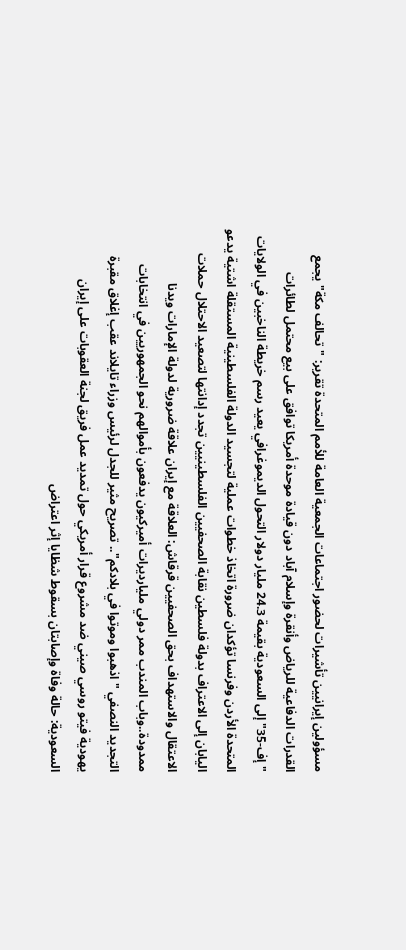مسؤولين إيرانيين تأشيرات لحضور اجتماعات الجمعية العامة للأمم المتحدة تقرير: "تحالف مكة" يجمع القدرات الدفاعية للرياض وأنقرة وإسلام آباد دون قيادة موحدة أمريكا توافق على بيع محتمل لطائرات "إف-35" إلى السعودية بقيمة 24.3 مليار دولار التحول الديموغرافي يعيد رسم خريطة الناخبين في الولايات المتحدة الأردن وفرنسا تؤكدان ضرورة اتخاذ خطوات عملية لتجسيد الدولة الفلسطينية المستقلة اشتية يدعو اليابان إلى الاعتراف بدولة فلسطين نقابة الصحفيين الفلسطينيين تجدد إدانتها لتصعيد الاحتلال حملات الاعتقال والاستهداف بحق الصحفيين قرقاش: العلاقة مع إيران علاقة ضرورية لدولة الإمارات ويدنا ممدودة..وباب المندب ممر دولي مليارديرات أميركيون يدفعون بأموالهم نحو الجمهوريين في انتخابات التجديد النصفي "اذهبوا وموتوا في بلادكم".. تصريح مثير للجدل لرئيس وزراء تايلاند عقب إغلاق مقبرة يهودية فيتو روسي صيني ضد مشروع قرار أمريكي حول تمديد عمل فريق لجنة العقوبات على إيران السعودية: حالة وفاة وإصابتان بسقوط شظايا إثر اعتراض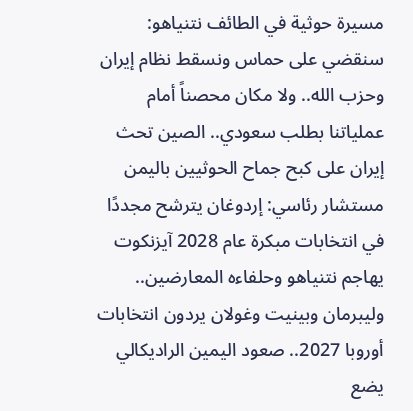مسيرة حوثية في الطائف نتنياهو: سنقضي على حماس ونسقط نظام إيران وحزب الله.. ولا مكان محصناً أمام عملياتنا بطلب سعودي.. الصين تحث إيران على كبح جماح الحوثيين باليمن مستشار رئاسي: إردوغان يترشح مجددًا في انتخابات مبكرة عام 2028 آيزنكوت يهاجم نتنياهو وحلفاءه المعارضين.. وليبرمان وبينيت وغولان يردون انتخابات أوروبا 2027.. صعود اليمين الراديكالي يضع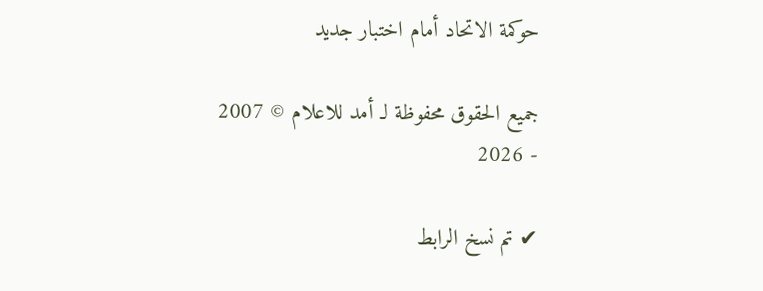حوكمة الاتحاد أمام اختبار جديد

جميع الحقوق محفوظة لـ أمد للاعلام © 2007 - 2026

✔ تم نسخ الرابط